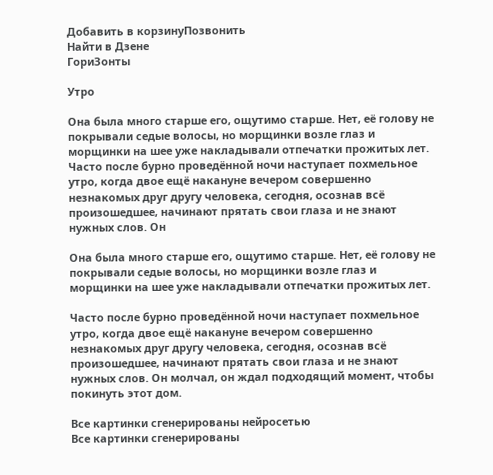Добавить в корзинуПозвонить
Найти в Дзене
ГориЗонты

Утро

Она была много старше его, ощутимо старше. Нет, её голову не покрывали седые волосы, но морщинки возле глаз и морщинки на шее уже накладывали отпечатки прожитых лет.
Часто после бурно проведённой ночи наступает похмельное утро, когда двое ещё накануне вечером совершенно незнакомых друг другу человека, сегодня, осознав всё произошедшее, начинают прятать свои глаза и не знают нужных слов. Он

Она была много старше его, ощутимо старше. Нет, её голову не покрывали седые волосы, но морщинки возле глаз и морщинки на шее уже накладывали отпечатки прожитых лет.

Часто после бурно проведённой ночи наступает похмельное утро, когда двое ещё накануне вечером совершенно незнакомых друг другу человека, сегодня, осознав всё произошедшее, начинают прятать свои глаза и не знают нужных слов. Он молчал, он ждал подходящий момент, чтобы покинуть этот дом.

Все картинки сгенерированы нейросетью
Все картинки сгенерированы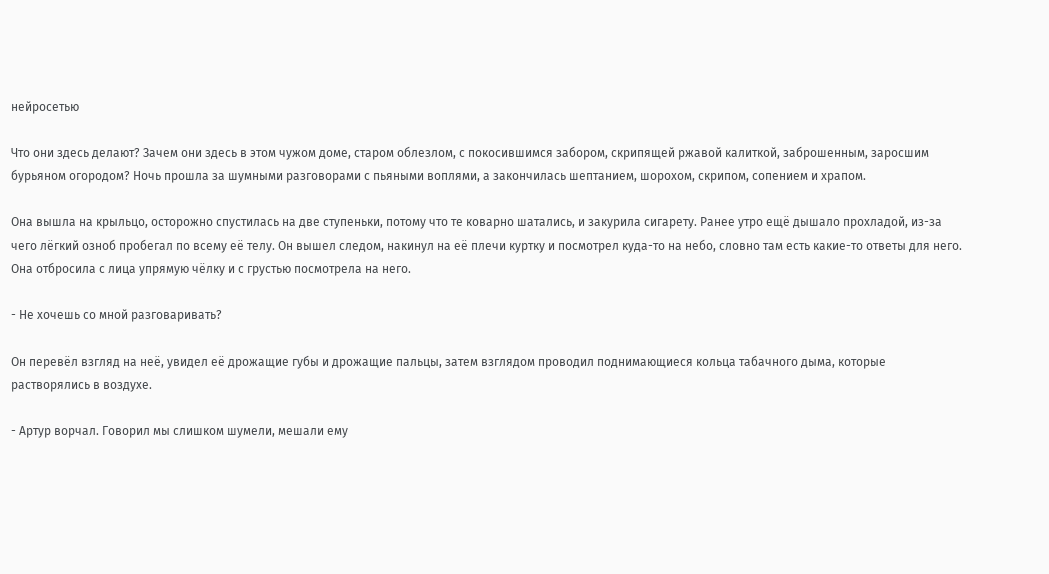нейросетью

Что они здесь делают? Зачем они здесь в этом чужом доме, старом облезлом, с покосившимся забором, скрипящей ржавой калиткой, заброшенным, заросшим бурьяном огородом? Ночь прошла за шумными разговорами с пьяными воплями, а закончилась шептанием, шорохом, скрипом, сопением и храпом.

Она вышла на крыльцо, осторожно спустилась на две ступеньки, потому что те коварно шатались, и закурила сигарету. Ранее утро ещё дышало прохладой, из-за чего лёгкий озноб пробегал по всему её телу. Он вышел следом, накинул на её плечи куртку и посмотрел куда-то на небо, словно там есть какие-то ответы для него. Она отбросила с лица упрямую чёлку и с грустью посмотрела на него.

- Не хочешь со мной разговаривать?

Он перевёл взгляд на неё, увидел её дрожащие губы и дрожащие пальцы, затем взглядом проводил поднимающиеся кольца табачного дыма, которые растворялись в воздухе.

- Артур ворчал. Говорил мы слишком шумели, мешали ему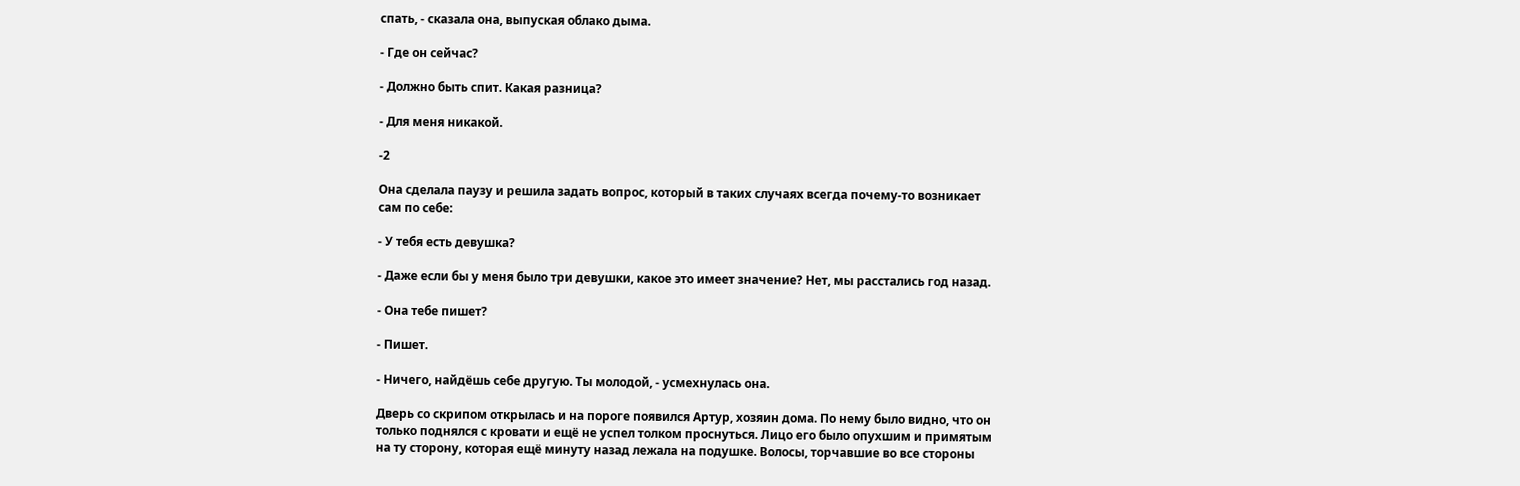спать, - сказала она, выпуская облако дыма.

- Где он сейчас?

- Должно быть спит. Какая разница?

- Для меня никакой.

-2

Она сделала паузу и решила задать вопрос, который в таких случаях всегда почему-то возникает сам по себе:

- У тебя есть девушка?

- Даже если бы у меня было три девушки, какое это имеет значение? Нет, мы расстались год назад.

- Она тебе пишет?

- Пишет.

- Ничего, найдёшь себе другую. Ты молодой, - усмехнулась она.

Дверь со скрипом открылась и на пороге появился Артур, хозяин дома. По нему было видно, что он только поднялся с кровати и ещё не успел толком проснуться. Лицо его было опухшим и примятым на ту сторону, которая ещё минуту назад лежала на подушке. Волосы, торчавшие во все стороны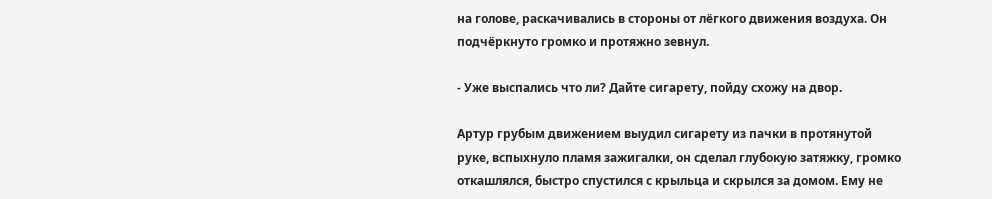на голове, раскачивались в стороны от лёгкого движения воздуха. Он подчёркнуто громко и протяжно зевнул.

- Уже выспались что ли? Дайте сигарету, пойду схожу на двор.

Артур грубым движением выудил сигарету из пачки в протянутой руке, вспыхнуло пламя зажигалки, он сделал глубокую затяжку, громко откашлялся, быстро спустился с крыльца и скрылся за домом. Ему не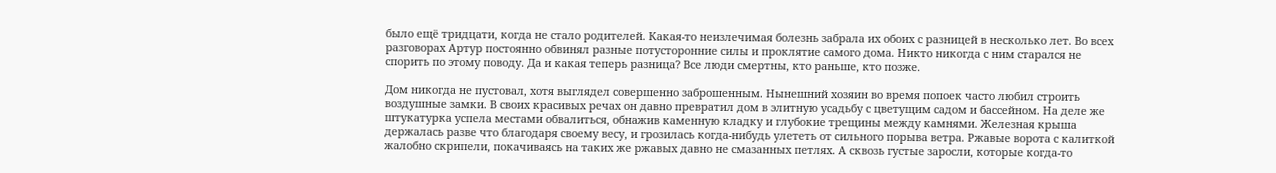было ещё тридцати, когда не стало родителей. Какая-то неизлечимая болезнь забрала их обоих с разницей в несколько лет. Во всех разговорах Артур постоянно обвинял разные потусторонние силы и проклятие самого дома. Никто никогда с ним старался не спорить по этому поводу. Да и какая теперь разница? Все люди смертны, кто раньше, кто позже.

Дом никогда не пустовал, хотя выглядел совершенно заброшенным. Нынешний хозяин во время попоек часто любил строить воздушные замки. В своих красивых речах он давно превратил дом в элитную усадьбу с цветущим садом и бассейном. На деле же штукатурка успела местами обвалиться, обнажив каменную кладку и глубокие трещины между камнями. Железная крыша держалась разве что благодаря своему весу, и грозилась когда-нибудь улететь от сильного порыва ветра. Ржавые ворота с калиткой жалобно скрипели, покачиваясь на таких же ржавых давно не смазанных петлях. А сквозь густые заросли, которые когда-то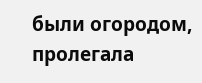были огородом, пролегала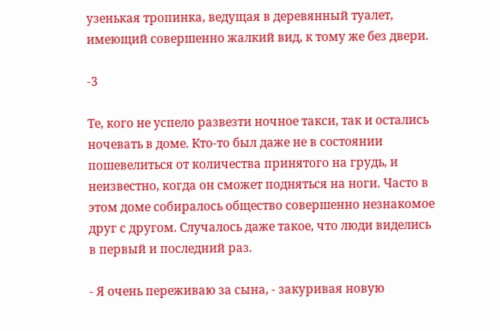узенькая тропинка, ведущая в деревянный туалет, имеющий совершенно жалкий вид, к тому же без двери.

-3

Те, кого не успело развезти ночное такси, так и остались ночевать в доме. Кто-то был даже не в состоянии пошевелиться от количества принятого на грудь, и неизвестно, когда он сможет подняться на ноги. Часто в этом доме собиралось общество совершенно незнакомое друг с другом. Случалось даже такое, что люди виделись в первый и последний раз.

- Я очень переживаю за сына, - закуривая новую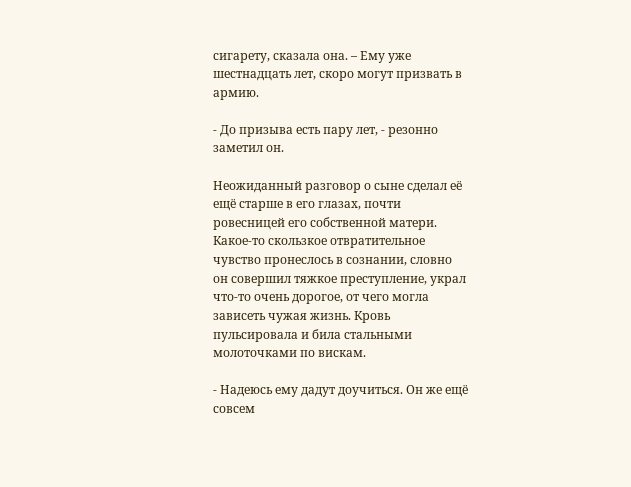сигарету, сказала она. – Ему уже шестнадцать лет, скоро могут призвать в армию.

- До призыва есть пару лет, - резонно заметил он.

Неожиданный разговор о сыне сделал её ещё старше в его глазах, почти ровесницей его собственной матери. Какое-то скользкое отвратительное чувство пронеслось в сознании, словно он совершил тяжкое преступление, украл что-то очень дорогое, от чего могла зависеть чужая жизнь. Кровь пульсировала и била стальными молоточками по вискам.

- Надеюсь ему дадут доучиться. Он же ещё совсем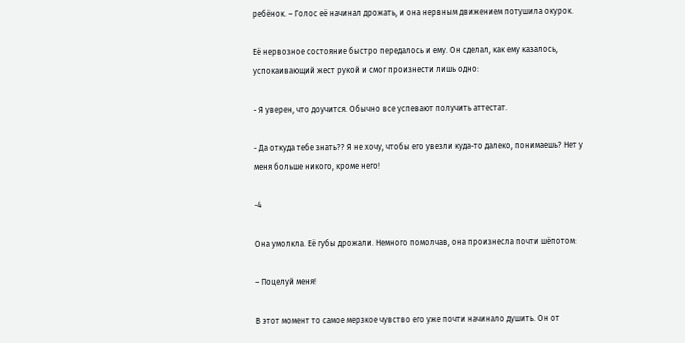ребёнок. – Голос её начинал дрожать, и она нервным движением потушила окурок.

Её нервозное состояние быстро передалось и ему. Он сделал, как ему казалось, успокаивающий жест рукой и смог произнести лишь одно:

- Я уверен, что доучится. Обычно все успевают получить аттестат.

- Да откуда тебе знать?? Я не хочу, чтобы его увезли куда-то далеко, понимаешь? Нет у меня больше никого, кроме него!

-4

Она умолкла. Её губы дрожали. Немного помолчав, она произнесла почти шёпотом:

– Поцелуй меня!

В этот момент то самое мерзкое чувство его уже почти начинало душить. Он от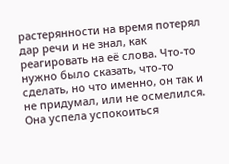растерянности на время потерял дар речи и не знал, как реагировать на её слова. Что-то нужно было сказать, что-то сделать, но что именно, он так и не придумал, или не осмелился. Она успела успокоиться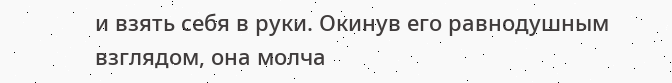и взять себя в руки. Окинув его равнодушным взглядом, она молча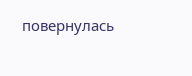повернулась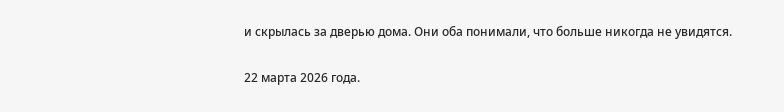и скрылась за дверью дома. Они оба понимали, что больше никогда не увидятся.

22 марта 2026 года.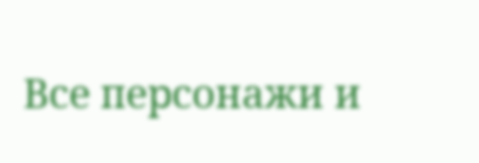Все персонажи и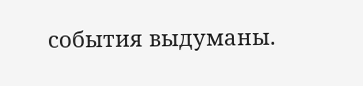события выдуманы.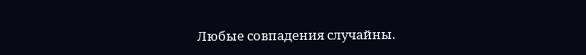Любые совпадения случайны.